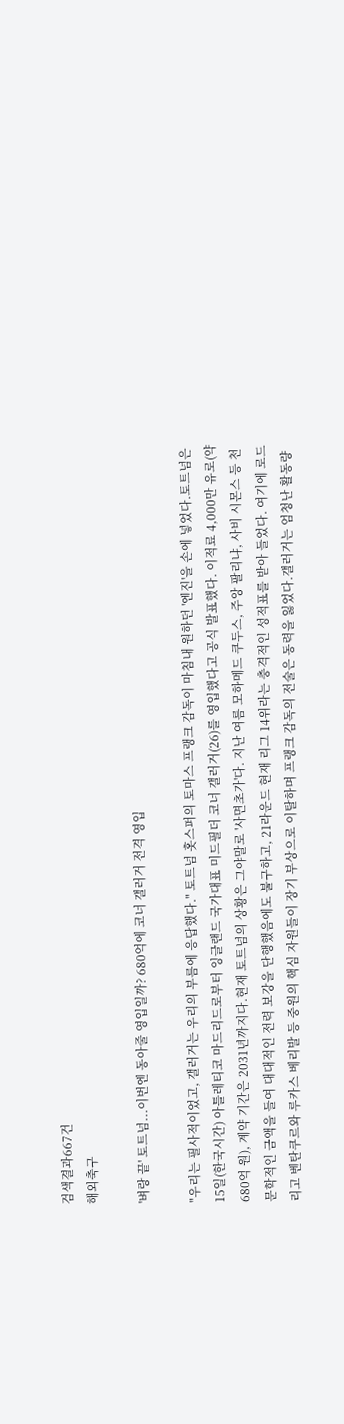검색결과667건
해외축구

'벼랑 끝' 토트넘...이번엔 동아줄 영입일까? 680억에 코너 갤러거 전격 영입

"우리는 필사적이었고, 갤러거는 우리의 부름에 응답했다." 토트넘 홋스퍼의 토마스 프랭크 감독이 마침내 원하던 '엔진'을 손에 넣었다.토트넘은 15일(한국시간) 아틀레티코 마드리드로부터 잉글랜드 국가대표 미드필더 코너 갤러거(26)를 영입했다고 공식 발표했다. 이적료 4,000만 유로(약 680억 원), 계약 기간은 2031년까지다.현재 토트넘의 상황은 그야말로 '사면초가'다. 지난 여름 모하메드 쿠두스, 주앙 팔리냐, 사비 시몬스 등 천문학적인 금액을 들여 대대적인 전력 보강을 단행했음에도 불구하고, 21라운드 현재 리그 14위라는 충격적인 성적표를 받아 들었다. 여기에 로드리고 벤탄쿠르와 루카스 베리발 등 중원의 핵심 자원들이 장기 부상으로 이탈하며 프랭크 감독의 전술은 동력을 잃었다.갤러거는 엄청난 활동량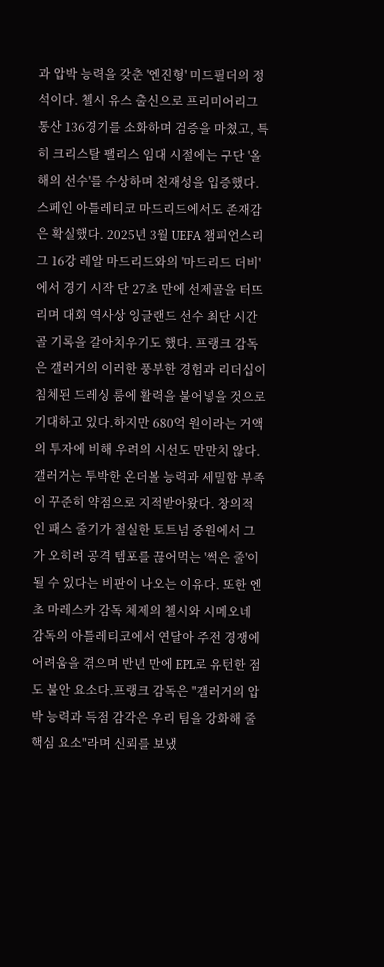과 압박 능력을 갖춘 '엔진형' 미드필더의 정석이다. 첼시 유스 출신으로 프리미어리그 통산 136경기를 소화하며 검증을 마쳤고, 특히 크리스탈 팰리스 임대 시절에는 구단 '올해의 선수'를 수상하며 천재성을 입증했다. 스페인 아틀레티코 마드리드에서도 존재감은 확실했다. 2025년 3월 UEFA 챔피언스리그 16강 레알 마드리드와의 '마드리드 더비'에서 경기 시작 단 27초 만에 선제골을 터뜨리며 대회 역사상 잉글랜드 선수 최단 시간 골 기록을 갈아치우기도 했다. 프랭크 감독은 갤러거의 이러한 풍부한 경험과 리더십이 침체된 드레싱 룸에 활력을 불어넣을 것으로 기대하고 있다.하지만 680억 원이라는 거액의 투자에 비해 우려의 시선도 만만치 않다. 갤러거는 투박한 온더볼 능력과 세밀함 부족이 꾸준히 약점으로 지적받아왔다. 창의적인 패스 줄기가 절실한 토트넘 중원에서 그가 오히려 공격 템포를 끊어먹는 '썩은 줄'이 될 수 있다는 비판이 나오는 이유다. 또한 엔초 마레스카 감독 체제의 첼시와 시메오네 감독의 아틀레티코에서 연달아 주전 경쟁에 어려움을 겪으며 반년 만에 EPL로 유턴한 점도 불안 요소다.프랭크 감독은 "갤러거의 압박 능력과 득점 감각은 우리 팀을 강화해 줄 핵심 요소"라며 신뢰를 보냈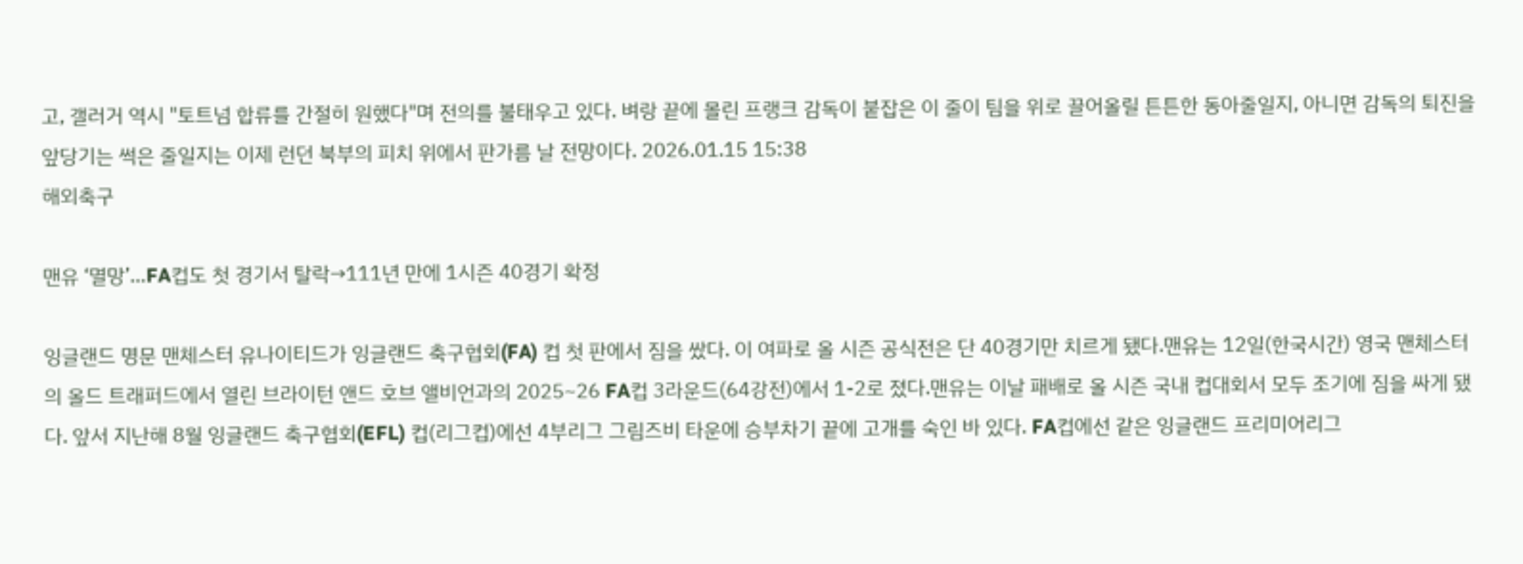고, 갤러거 역시 "토트넘 합류를 간절히 원했다"며 전의를 불태우고 있다. 벼랑 끝에 몰린 프랭크 감독이 붙잡은 이 줄이 팀을 위로 끌어올릴 튼튼한 동아줄일지, 아니면 감독의 퇴진을 앞당기는 썩은 줄일지는 이제 런던 북부의 피치 위에서 판가름 날 전망이다. 2026.01.15 15:38
해외축구

맨유 ‘멸망’…FA컵도 첫 경기서 탈락→111년 만에 1시즌 40경기 확정

잉글랜드 명문 맨체스터 유나이티드가 잉글랜드 축구협회(FA) 컵 첫 판에서 짐을 쌌다. 이 여파로 올 시즌 공식전은 단 40경기만 치르게 됐다.맨유는 12일(한국시간) 영국 맨체스터의 올드 트래퍼드에서 열린 브라이턴 앤드 호브 앨비언과의 2025~26 FA컵 3라운드(64강전)에서 1-2로 졌다.맨유는 이날 패배로 올 시즌 국내 컵대회서 모두 조기에 짐을 싸게 됐다. 앞서 지난해 8월 잉글랜드 축구협회(EFL) 컵(리그컵)에선 4부리그 그림즈비 타운에 승부차기 끝에 고개를 숙인 바 있다. FA컵에선 같은 잉글랜드 프리미어리그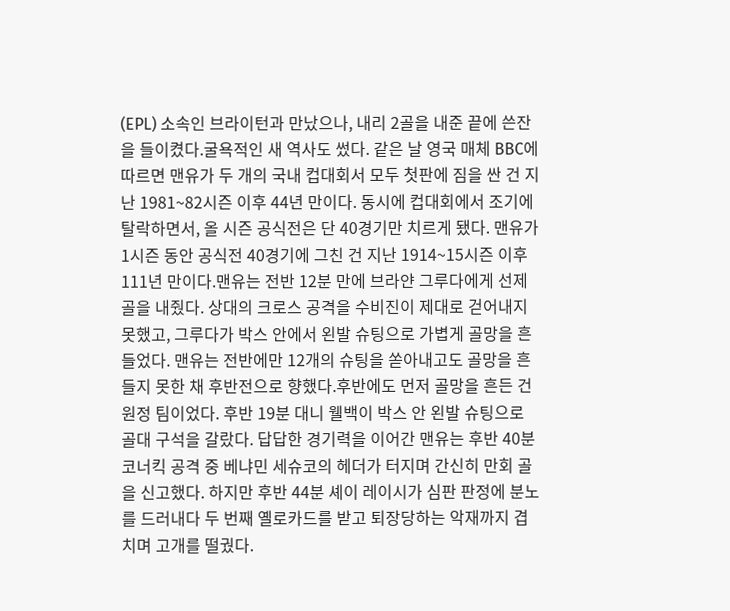(EPL) 소속인 브라이턴과 만났으나, 내리 2골을 내준 끝에 쓴잔을 들이켰다.굴욕적인 새 역사도 썼다. 같은 날 영국 매체 BBC에 따르면 맨유가 두 개의 국내 컵대회서 모두 첫판에 짐을 싼 건 지난 1981~82시즌 이후 44년 만이다. 동시에 컵대회에서 조기에 탈락하면서, 올 시즌 공식전은 단 40경기만 치르게 됐다. 맨유가 1시즌 동안 공식전 40경기에 그친 건 지난 1914~15시즌 이후 111년 만이다.맨유는 전반 12분 만에 브라얀 그루다에게 선제골을 내줬다. 상대의 크로스 공격을 수비진이 제대로 걷어내지 못했고, 그루다가 박스 안에서 왼발 슈팅으로 가볍게 골망을 흔들었다. 맨유는 전반에만 12개의 슈팅을 쏟아내고도 골망을 흔들지 못한 채 후반전으로 향했다.후반에도 먼저 골망을 흔든 건 원정 팀이었다. 후반 19분 대니 웰백이 박스 안 왼발 슈팅으로 골대 구석을 갈랐다. 답답한 경기력을 이어간 맨유는 후반 40분 코너킥 공격 중 베냐민 세슈코의 헤더가 터지며 간신히 만회 골을 신고했다. 하지만 후반 44분 셰이 레이시가 심판 판정에 분노를 드러내다 두 번째 옐로카드를 받고 퇴장당하는 악재까지 겹치며 고개를 떨궜다.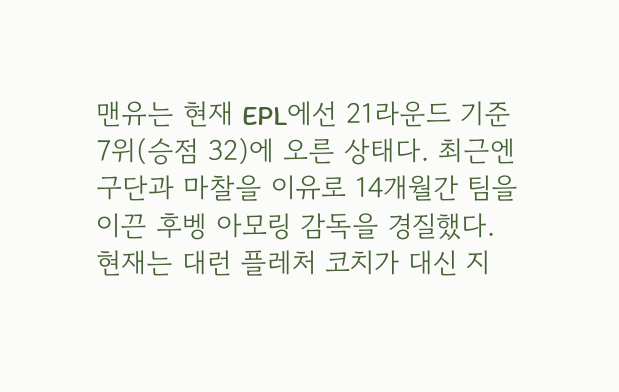맨유는 현재 EPL에선 21라운드 기준 7위(승점 32)에 오른 상태다. 최근엔 구단과 마찰을 이유로 14개월간 팀을 이끈 후벵 아모링 감독을 경질했다. 현재는 대런 플레처 코치가 대신 지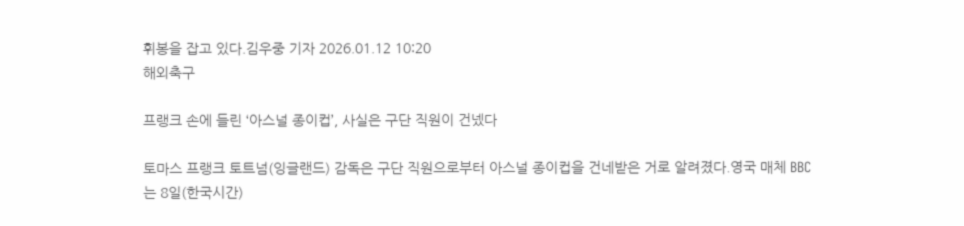휘봉을 잡고 있다.김우중 기자 2026.01.12 10:20
해외축구

프랭크 손에 들린 ‘아스널 종이컵’, 사실은 구단 직원이 건넸다

토마스 프랭크 토트넘(잉글랜드) 감독은 구단 직원으로부터 아스널 종이컵을 건네받은 거로 알려졌다.영국 매체 BBC는 8일(한국시간)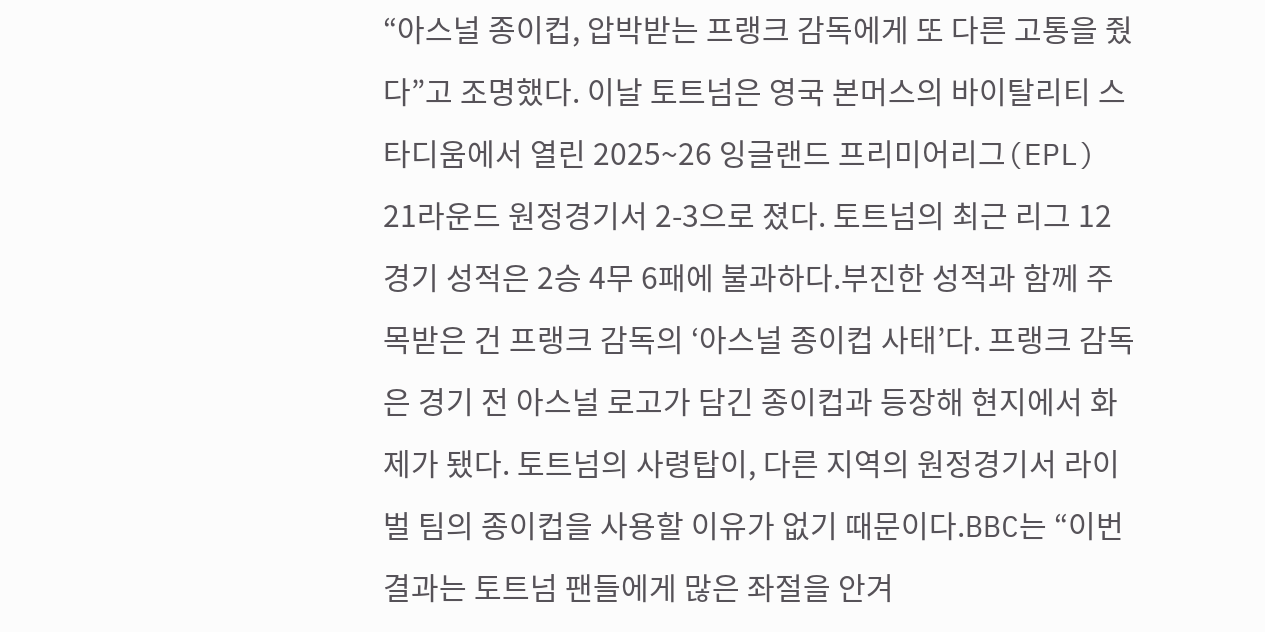“아스널 종이컵, 압박받는 프랭크 감독에게 또 다른 고통을 줬다”고 조명했다. 이날 토트넘은 영국 본머스의 바이탈리티 스타디움에서 열린 2025~26 잉글랜드 프리미어리그(EPL) 21라운드 원정경기서 2-3으로 졌다. 토트넘의 최근 리그 12경기 성적은 2승 4무 6패에 불과하다.부진한 성적과 함께 주목받은 건 프랭크 감독의 ‘아스널 종이컵 사태’다. 프랭크 감독은 경기 전 아스널 로고가 담긴 종이컵과 등장해 현지에서 화제가 됐다. 토트넘의 사령탑이, 다른 지역의 원정경기서 라이벌 팀의 종이컵을 사용할 이유가 없기 때문이다.BBC는 “이번 결과는 토트넘 팬들에게 많은 좌절을 안겨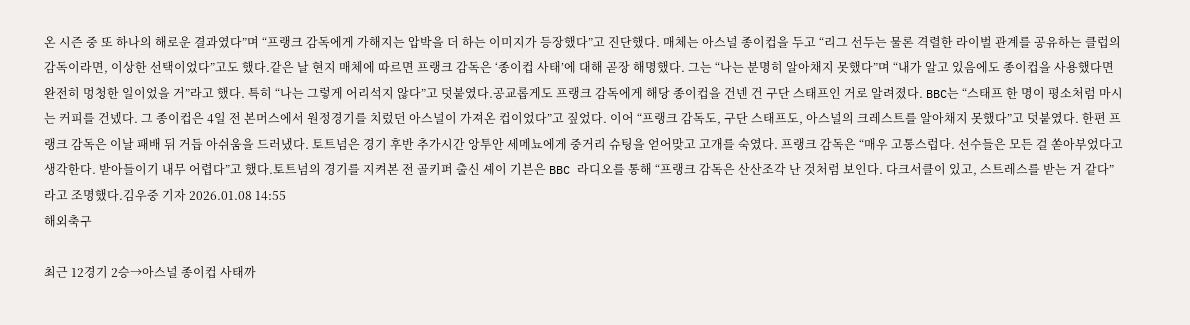온 시즌 중 또 하나의 해로운 결과였다”며 “프랭크 감독에게 가해지는 압박을 더 하는 이미지가 등장했다”고 진단했다. 매체는 아스널 종이컵을 두고 “리그 선두는 물론 격렬한 라이벌 관계를 공유하는 클럽의 감독이라면, 이상한 선택이었다”고도 했다.같은 날 현지 매체에 따르면 프랭크 감독은 ‘종이컵 사태’에 대해 곧장 해명했다. 그는 “나는 분명히 알아채지 못했다”며 “내가 알고 있음에도 종이컵을 사용했다면 완전히 멍청한 일이었을 거”라고 했다. 특히 “나는 그렇게 어리석지 않다”고 덧붙였다.공교롭게도 프랭크 감독에게 해당 종이컵을 건넨 건 구단 스태프인 거로 알려졌다. BBC는 “스태프 한 명이 평소처럼 마시는 커피를 건넸다. 그 종이컵은 4일 전 본머스에서 원정경기를 치렀던 아스널이 가져온 컵이었다”고 짚었다. 이어 “프랭크 감독도, 구단 스태프도, 아스널의 크레스트를 알아채지 못했다”고 덧붙였다. 한편 프랭크 감독은 이날 패배 뒤 거듭 아쉬움을 드러냈다. 토트넘은 경기 후반 추가시간 앙투안 세메뇨에게 중거리 슈팅을 얻어맞고 고개를 숙였다. 프랭크 감독은 “매우 고통스럽다. 선수들은 모든 걸 쏟아부었다고 생각한다. 받아들이기 내무 어렵다”고 했다.토트넘의 경기를 지켜본 전 골키퍼 출신 셰이 기븐은 BBC 라디오를 통해 “프랭크 감독은 산산조각 난 것처럼 보인다. 다크서클이 있고, 스트레스를 받는 거 같다”라고 조명했다.김우중 기자 2026.01.08 14:55
해외축구

최근 12경기 2승→아스널 종이컵 사태까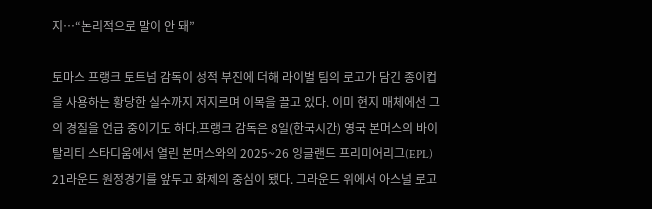지…“논리적으로 말이 안 돼”

토마스 프랭크 토트넘 감독이 성적 부진에 더해 라이벌 팀의 로고가 담긴 종이컵을 사용하는 황당한 실수까지 저지르며 이목을 끌고 있다. 이미 현지 매체에선 그의 경질을 언급 중이기도 하다.프랭크 감독은 8일(한국시간) 영국 본머스의 바이탈리티 스타디움에서 열린 본머스와의 2025~26 잉글랜드 프리미어리그(EPL) 21라운드 원정경기를 앞두고 화제의 중심이 됐다. 그라운드 위에서 아스널 로고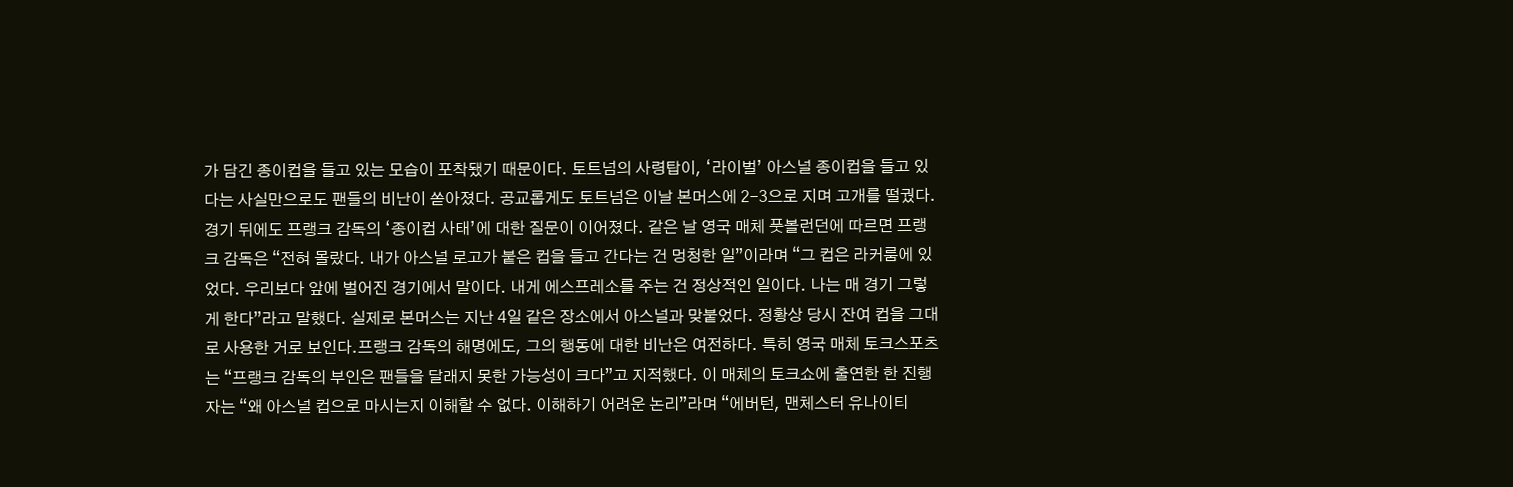가 담긴 종이컵을 들고 있는 모습이 포착됐기 때문이다. 토트넘의 사령탑이, ‘라이벌’ 아스널 종이컵을 들고 있다는 사실만으로도 팬들의 비난이 쏟아졌다. 공교롭게도 토트넘은 이날 본머스에 2-3으로 지며 고개를 떨궜다.경기 뒤에도 프랭크 감독의 ‘종이컵 사태’에 대한 질문이 이어졌다. 같은 날 영국 매체 풋볼런던에 따르면 프랭크 감독은 “전혀 몰랐다. 내가 아스널 로고가 붙은 컵을 들고 간다는 건 멍청한 일”이라며 “그 컵은 라커룸에 있었다. 우리보다 앞에 벌어진 경기에서 말이다. 내게 에스프레소를 주는 건 정상적인 일이다. 나는 매 경기 그렇게 한다”라고 말했다. 실제로 본머스는 지난 4일 같은 장소에서 아스널과 맞붙었다. 정황상 당시 잔여 컵을 그대로 사용한 거로 보인다.프랭크 감독의 해명에도, 그의 행동에 대한 비난은 여전하다. 특히 영국 매체 토크스포츠는 “프랭크 감독의 부인은 팬들을 달래지 못한 가능성이 크다”고 지적했다. 이 매체의 토크쇼에 출연한 한 진행자는 “왜 아스널 컵으로 마시는지 이해할 수 없다. 이해하기 어려운 논리”라며 “에버턴, 맨체스터 유나이티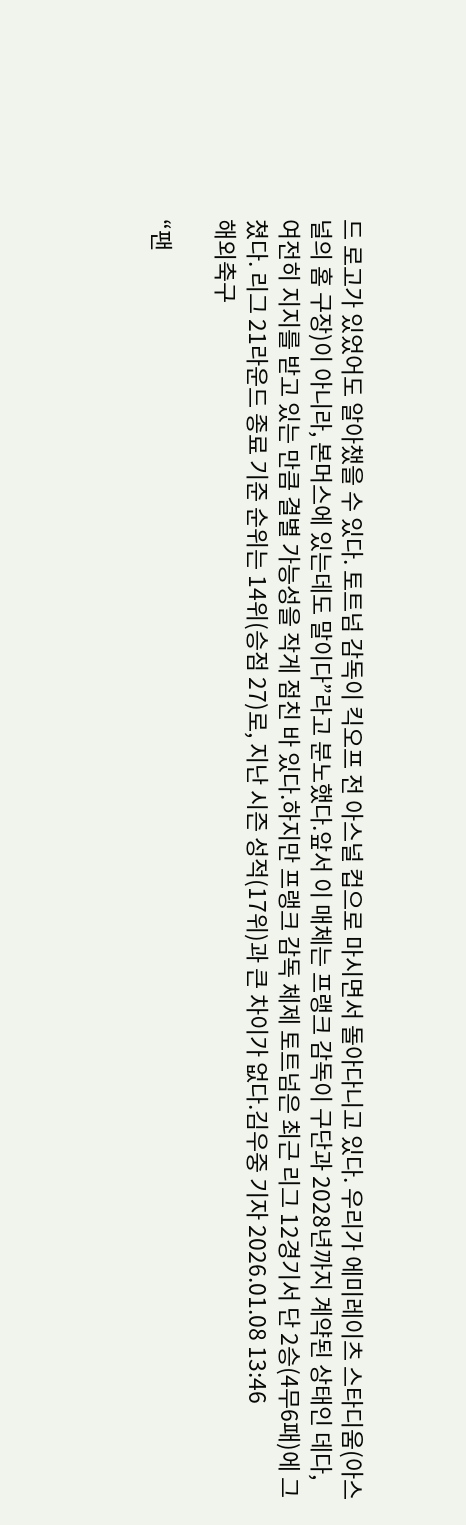드 로고가 있었어도 알아챘을 수 있다. 토트넘 감독이 킥오프 전 아스널 컵으로 마시면서 돌아다니고 있다. 우리가 에미레이츠 스타디움(아스널의 홈 구장)이 아니라, 본머스에 있는데도 말이다”라고 분노했다.앞서 이 매체는 프랭크 감독이 구단과 2028년까지 계약된 상태인 데다, 여전히 지지를 받고 있는 만큼 결별 가능성을 작게 점친 바 있다.하지만 프랭크 감독 체제 토트넘은 최근 리그 12경기서 단 2승(4무6패)에 그쳤다. 리그 21라운드 종료 기준 순위는 14위(승점 27)로, 지난 시즌 성적(17위)과 큰 차이가 없다.김우중 기자 2026.01.08 13:46
해외축구

“팬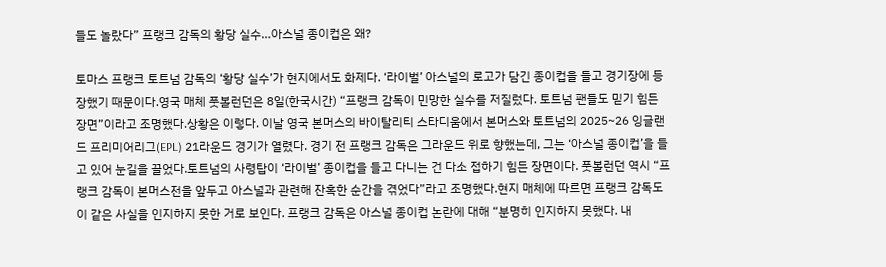들도 놀랐다” 프랭크 감독의 황당 실수…아스널 종이컵은 왜?

토마스 프랭크 토트넘 감독의 ‘황당 실수’가 현지에서도 화제다. ‘라이벌’ 아스널의 로고가 담긴 종이컵을 들고 경기장에 등장했기 때문이다.영국 매체 풋볼런던은 8일(한국시간) “프랭크 감독이 민망한 실수를 저질렀다. 토트넘 팬들도 믿기 힘든 장면”이라고 조명했다.상황은 이렇다. 이날 영국 본머스의 바이탈리티 스타디움에서 본머스와 토트넘의 2025~26 잉글랜드 프리미어리그(EPL) 21라운드 경기가 열렸다. 경기 전 프랭크 감독은 그라운드 위로 향했는데, 그는 ‘아스널 종이컵’을 들고 있어 눈길을 끌었다.토트넘의 사령탑이 ‘라이벌’ 종이컵을 들고 다니는 건 다소 접하기 힘든 장면이다. 풋볼런던 역시 “프랭크 감독이 본머스전을 앞두고 아스널과 관련해 잔혹한 순간을 겪었다”라고 조명했다.현지 매체에 따르면 프랭크 감독도 이 같은 사실을 인지하지 못한 거로 보인다. 프랭크 감독은 아스널 종이컵 논란에 대해 “분명히 인지하지 못했다. 내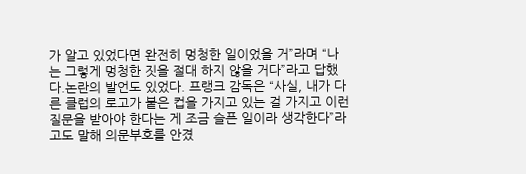가 알고 있었다면 완전히 멍청한 일이었을 거”라며 “나는 그렇게 멍청한 짓을 절대 하지 않을 거다”라고 답했다.논란의 발언도 있었다. 프랭크 감독은 “사실, 내가 다른 클럽의 로고가 붙은 컵을 가지고 있는 걸 가지고 이런 질문을 받아야 한다는 게 조금 슬픈 일이라 생각한다”라고도 말해 의문부호를 안겼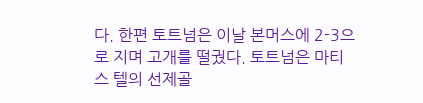다. 한편 토트넘은 이날 본머스에 2-3으로 지며 고개를 떨궜다. 토트넘은 마티스 텔의 선제골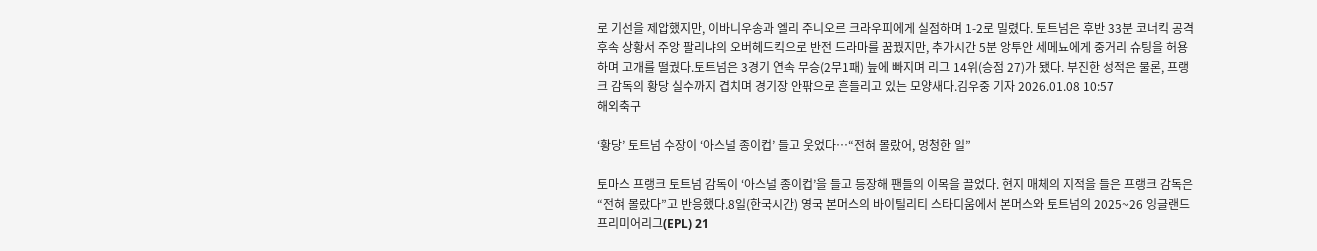로 기선을 제압했지만, 이바니우송과 엘리 주니오르 크라우피에게 실점하며 1-2로 밀렸다. 토트넘은 후반 33분 코너킥 공격 후속 상황서 주앙 팔리냐의 오버헤드킥으로 반전 드라마를 꿈꿨지만, 추가시간 5분 앙투안 세메뇨에게 중거리 슈팅을 허용하며 고개를 떨궜다.토트넘은 3경기 연속 무승(2무1패) 늪에 빠지며 리그 14위(승점 27)가 됐다. 부진한 성적은 물론, 프랭크 감독의 황당 실수까지 겹치며 경기장 안팎으로 흔들리고 있는 모양새다.김우중 기자 2026.01.08 10:57
해외축구

‘황당’ 토트넘 수장이 ‘아스널 종이컵’ 들고 웃었다…“전혀 몰랐어, 멍청한 일”

토마스 프랭크 토트넘 감독이 ‘아스널 종이컵’을 들고 등장해 팬들의 이목을 끌었다. 현지 매체의 지적을 들은 프랭크 감독은 “전혀 몰랐다”고 반응했다.8일(한국시간) 영국 본머스의 바이틸리티 스타디움에서 본머스와 토트넘의 2025~26 잉글랜드 프리미어리그(EPL) 21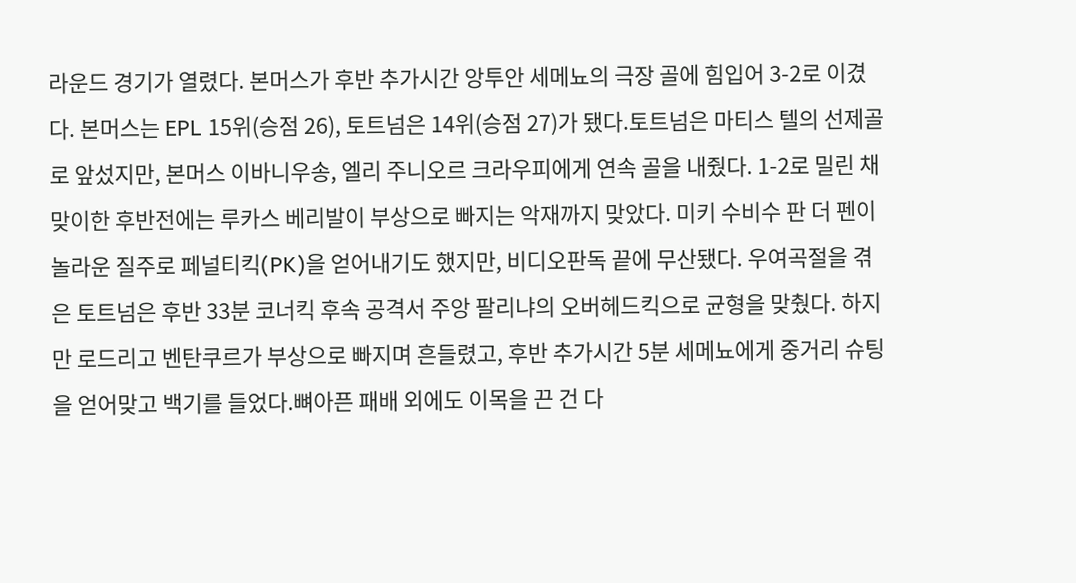라운드 경기가 열렸다. 본머스가 후반 추가시간 앙투안 세메뇨의 극장 골에 힘입어 3-2로 이겼다. 본머스는 EPL 15위(승점 26), 토트넘은 14위(승점 27)가 됐다.토트넘은 마티스 텔의 선제골로 앞섰지만, 본머스 이바니우송, 엘리 주니오르 크라우피에게 연속 골을 내줬다. 1-2로 밀린 채 맞이한 후반전에는 루카스 베리발이 부상으로 빠지는 악재까지 맞았다. 미키 수비수 판 더 펜이 놀라운 질주로 페널티킥(PK)을 얻어내기도 했지만, 비디오판독 끝에 무산됐다. 우여곡절을 겪은 토트넘은 후반 33분 코너킥 후속 공격서 주앙 팔리냐의 오버헤드킥으로 균형을 맞췄다. 하지만 로드리고 벤탄쿠르가 부상으로 빠지며 흔들렸고, 후반 추가시간 5분 세메뇨에게 중거리 슈팅을 얻어맞고 백기를 들었다.뼈아픈 패배 외에도 이목을 끈 건 다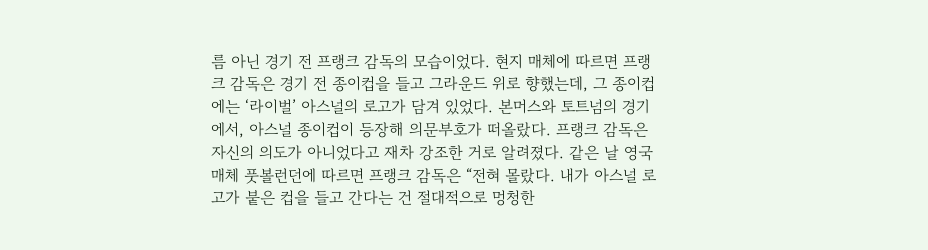름 아닌 경기 전 프랭크 감독의 모습이었다. 현지 매체에 따르면 프랭크 감독은 경기 전 종이컵을 들고 그라운드 위로 향했는데, 그 종이컵에는 ‘라이벌’ 아스널의 로고가 담겨 있었다. 본머스와 토트넘의 경기에서, 아스널 종이컵이 등장해 의문부호가 떠올랐다. 프랭크 감독은 자신의 의도가 아니었다고 재차 강조한 거로 알려졌다. 같은 날 영국 매체 풋볼런던에 따르면 프랭크 감독은 “전혀 몰랐다. 내가 아스널 로고가 붙은 컵을 들고 간다는 건 절대적으로 멍청한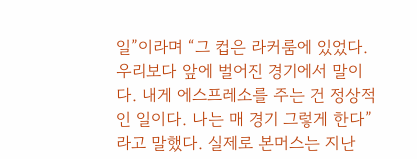일”이라며 “그 컵은 라커룸에 있었다. 우리보다 앞에 벌어진 경기에서 말이다. 내게 에스프레소를 주는 건 정상적인 일이다. 나는 매 경기 그렇게 한다”라고 말했다. 실제로 본머스는 지난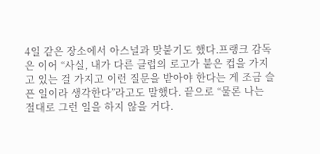4일 같은 장소에서 아스널과 맞붙기도 했다.프랭크 감독은 이어 “사실, 내가 다른 클럽의 로고가 붙은 컵을 가지고 있는 걸 가지고 이런 질문을 받아야 한다는 게 조금 슬픈 일이라 생각한다”라고도 말했다. 끝으로 “물론 나는 절대로 그런 일을 하지 않을 거다.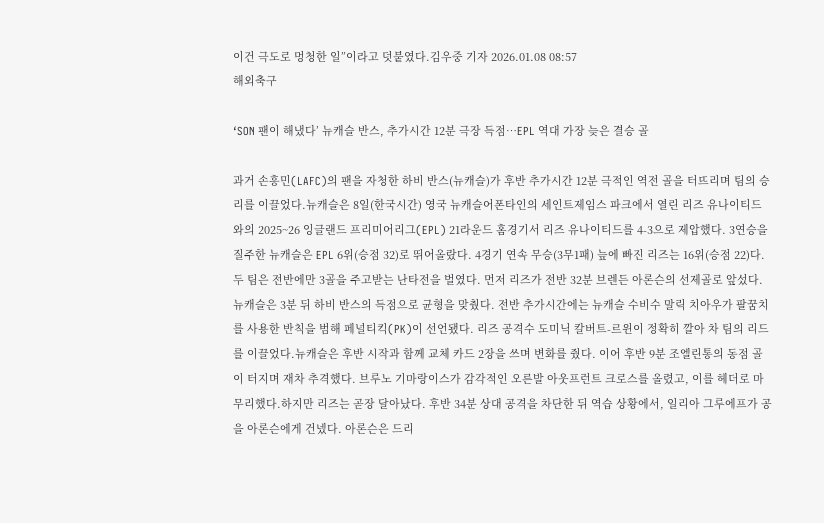이건 극도로 멍청한 일”이라고 덧붙였다.김우중 기자 2026.01.08 08:57
해외축구

‘SON 팬이 해냈다’ 뉴캐슬 반스, 추가시간 12분 극장 득점…EPL 역대 가장 늦은 결승 골

과거 손흥민(LAFC)의 팬을 자청한 하비 반스(뉴캐슬)가 후반 추가시간 12분 극적인 역전 골을 터뜨리며 팀의 승리를 이끌었다.뉴캐슬은 8일(한국시간) 영국 뉴캐슬어폰타인의 세인트제임스 파크에서 열린 리즈 유나이티드와의 2025~26 잉글랜드 프리미어리그(EPL) 21라운드 홈경기서 리즈 유나이티드를 4-3으로 제압했다. 3연승을 질주한 뉴캐슬은 EPL 6위(승점 32)로 뛰어올랐다. 4경기 연속 무승(3무1패) 늪에 빠진 리즈는 16위(승점 22)다.두 팀은 전반에만 3골을 주고받는 난타전을 벌였다. 먼저 리즈가 전반 32분 브렌든 아론슨의 선제골로 앞섰다. 뉴캐슬은 3분 뒤 하비 반스의 득점으로 균형을 맞췄다. 전반 추가시간에는 뉴캐슬 수비수 말릭 치아우가 팔꿈치를 사용한 반칙을 범해 페널티킥(PK)이 선언됐다. 리즈 공격수 도미닉 칼버트-르윈이 정확히 깔아 차 팀의 리드를 이끌었다.뉴캐슬은 후반 시작과 함께 교체 카드 2장을 쓰며 변화를 줬다. 이어 후반 9분 조엘린통의 동점 골이 터지며 재차 추격했다. 브루노 기마랑이스가 감각적인 오른발 아웃프런트 크로스를 올렸고, 이를 헤더로 마무리했다.하지만 리즈는 곧장 달아났다. 후반 34분 상대 공격을 차단한 뒤 역습 상황에서, 일리아 그루에프가 공을 아론슨에게 건넸다. 아론슨은 드리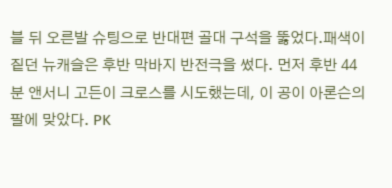블 뒤 오른발 슈팅으로 반대편 골대 구석을 뚫었다.패색이 짙던 뉴캐슬은 후반 막바지 반전극을 썼다. 먼저 후반 44분 앤서니 고든이 크로스를 시도했는데, 이 공이 아론슨의 팔에 맞았다. PK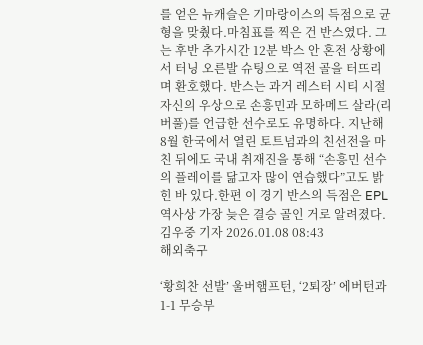를 얻은 뉴캐슬은 기마랑이스의 득점으로 균형을 맞췄다.마침표를 찍은 건 반스였다. 그는 후반 추가시간 12분 박스 안 혼전 상황에서 터닝 오른발 슈팅으로 역전 골을 터뜨리며 환호했다. 반스는 과거 레스터 시티 시절 자신의 우상으로 손흥민과 모하메드 살라(리버풀)를 언급한 선수로도 유명하다. 지난해 8월 한국에서 열린 토트넘과의 친선전을 마친 뒤에도 국내 취재진을 통해 “손흥민 선수의 플레이를 닮고자 많이 연습했다”고도 밝힌 바 있다.한편 이 경기 반스의 득점은 EPL 역사상 가장 늦은 결승 골인 거로 알려졌다. 김우중 기자 2026.01.08 08:43
해외축구

‘황희찬 선발’ 울버햄프턴, ‘2퇴장’ 에버턴과 1-1 무승부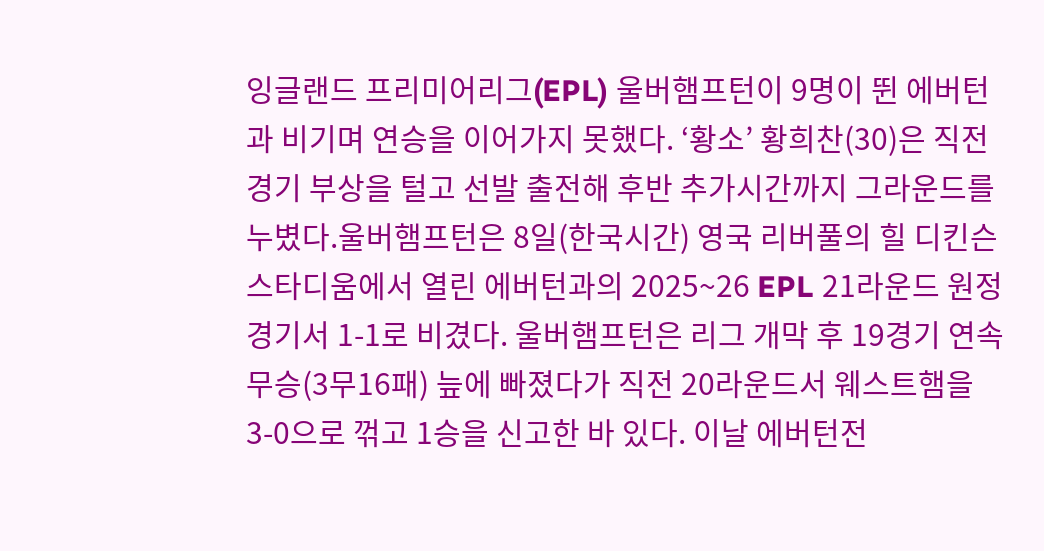잉글랜드 프리미어리그(EPL) 울버햄프턴이 9명이 뛴 에버턴과 비기며 연승을 이어가지 못했다. ‘황소’ 황희찬(30)은 직전 경기 부상을 털고 선발 출전해 후반 추가시간까지 그라운드를 누볐다.울버햄프턴은 8일(한국시간) 영국 리버풀의 힐 디킨슨 스타디움에서 열린 에버턴과의 2025~26 EPL 21라운드 원정경기서 1-1로 비겼다. 울버햄프턴은 리그 개막 후 19경기 연속 무승(3무16패) 늪에 빠졌다가 직전 20라운드서 웨스트햄을 3-0으로 꺾고 1승을 신고한 바 있다. 이날 에버턴전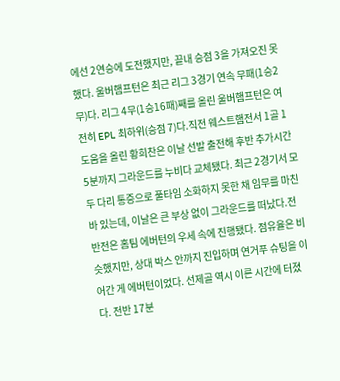에선 2연승에 도전했지만, 끝내 승점 3을 가져오진 못했다. 울버햄프턴은 최근 리그 3경기 연속 무패(1승2무)다. 리그 4무(1승16패)째를 올린 울버햄프턴은 여전히 EPL 최하위(승점 7)다.직전 웨스트햄전서 1골 1도움을 올린 황희찬은 이날 선발 출전해 후반 추가시간 5분까지 그라운드를 누비다 교체됐다. 최근 2경기서 모두 다리 통증으로 풀타임 소화하지 못한 채 임무를 마친 바 있는데, 이날은 큰 부상 없이 그라운드를 떠났다.전반전은 홈팀 에버턴의 우세 속에 진행됐다. 점유율은 비슷했지만, 상대 박스 안까지 진입하며 연거푸 슈팅을 이어간 게 에버턴이었다. 선제골 역시 이른 시간에 터졌다. 전반 17분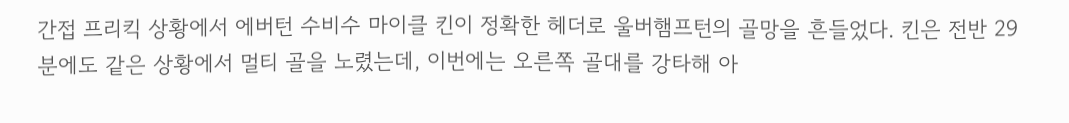간접 프리킥 상황에서 에버턴 수비수 마이클 킨이 정확한 헤더로 울버햄프턴의 골망을 흔들었다. 킨은 전반 29분에도 같은 상황에서 멀티 골을 노렸는데, 이번에는 오른쪽 골대를 강타해 아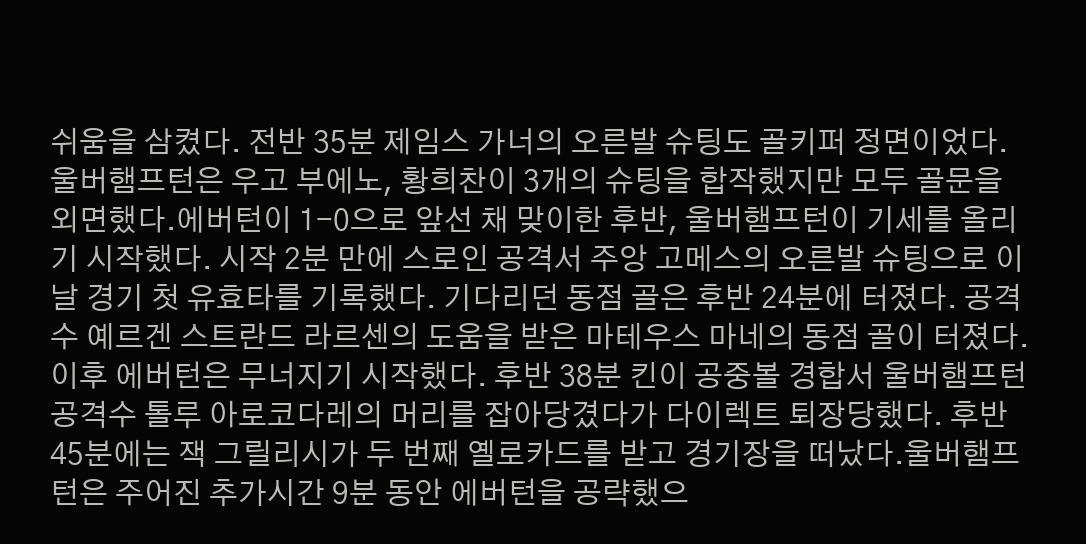쉬움을 삼켰다. 전반 35분 제임스 가너의 오른발 슈팅도 골키퍼 정면이었다.울버햄프턴은 우고 부에노, 황희찬이 3개의 슈팅을 합작했지만 모두 골문을 외면했다.에버턴이 1-0으로 앞선 채 맞이한 후반, 울버햄프턴이 기세를 올리기 시작했다. 시작 2분 만에 스로인 공격서 주앙 고메스의 오른발 슈팅으로 이날 경기 첫 유효타를 기록했다. 기다리던 동점 골은 후반 24분에 터졌다. 공격수 예르겐 스트란드 라르센의 도움을 받은 마테우스 마네의 동점 골이 터졌다. 이후 에버턴은 무너지기 시작했다. 후반 38분 킨이 공중볼 경합서 울버햄프턴 공격수 톨루 아로코다레의 머리를 잡아당겼다가 다이렉트 퇴장당했다. 후반 45분에는 잭 그릴리시가 두 번째 옐로카드를 받고 경기장을 떠났다.울버햄프턴은 주어진 추가시간 9분 동안 에버턴을 공략했으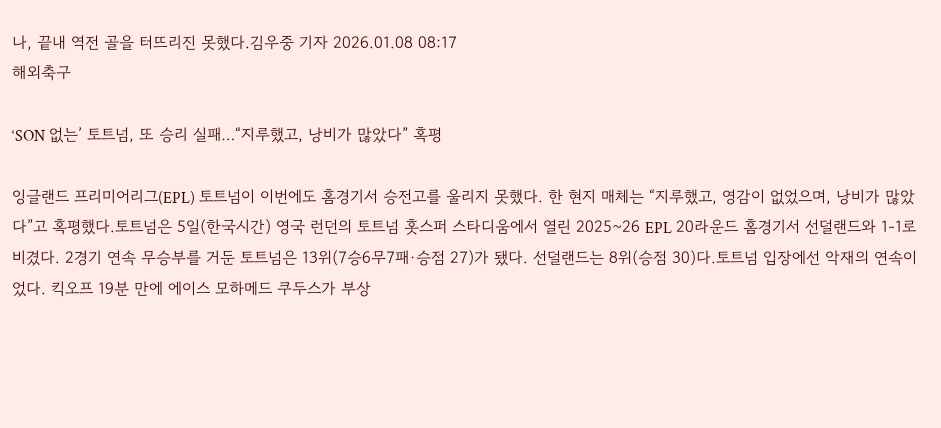나, 끝내 역전 골을 터뜨리진 못했다.김우중 기자 2026.01.08 08:17
해외축구

‘SON 없는’ 토트넘, 또 승리 실패…“지루했고, 낭비가 많았다” 혹평

잉글랜드 프리미어리그(EPL) 토트넘이 이번에도 홈경기서 승전고를 울리지 못했다. 한 현지 매체는 “지루했고, 영감이 없었으며, 낭비가 많았다”고 혹평했다.토트넘은 5일(한국시간) 영국 런던의 토트넘 홋스퍼 스타디움에서 열린 2025~26 EPL 20라운드 홈경기서 선덜랜드와 1-1로 비겼다. 2경기 연속 무승부를 거둔 토트넘은 13위(7승6무7패·승점 27)가 됐다. 선덜랜드는 8위(승점 30)다.토트넘 입장에선 악재의 연속이었다. 킥오프 19분 만에 에이스 모하메드 쿠두스가 부상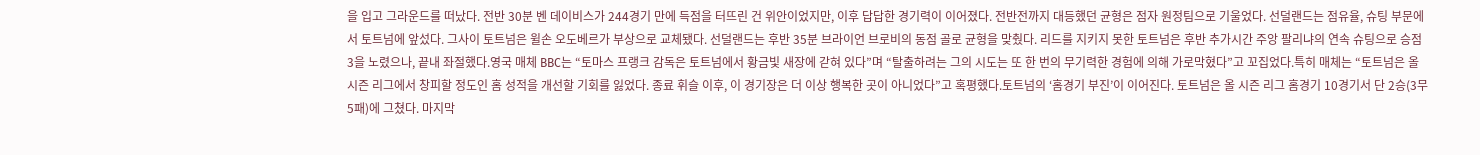을 입고 그라운드를 떠났다. 전반 30분 벤 데이비스가 244경기 만에 득점을 터뜨린 건 위안이었지만, 이후 답답한 경기력이 이어졌다. 전반전까지 대등했던 균형은 점자 원정팀으로 기울었다. 선덜랜드는 점유율, 슈팅 부문에서 토트넘에 앞섰다. 그사이 토트넘은 윌손 오도베르가 부상으로 교체됐다. 선덜랜드는 후반 35분 브라이언 브로비의 동점 골로 균형을 맞췄다. 리드를 지키지 못한 토트넘은 후반 추가시간 주앙 팔리냐의 연속 슈팅으로 승점 3을 노렸으나, 끝내 좌절했다.영국 매체 BBC는 “토마스 프랭크 감독은 토트넘에서 황금빛 새장에 갇혀 있다”며 “탈출하려는 그의 시도는 또 한 번의 무기력한 경험에 의해 가로막혔다”고 꼬집었다.특히 매체는 “토트넘은 올 시즌 리그에서 창피할 정도인 홈 성적을 개선할 기회를 잃었다. 종료 휘슬 이후, 이 경기장은 더 이상 행복한 곳이 아니었다”고 혹평했다.토트넘의 ‘홈경기 부진’이 이어진다. 토트넘은 올 시즌 리그 홈경기 10경기서 단 2승(3무5패)에 그쳤다. 마지막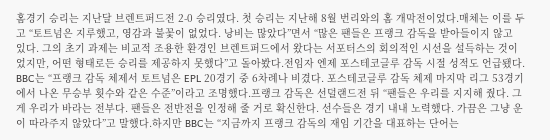홈경기 승리는 지난달 브렌트퍼드전 2-0 승리였다. 첫 승리는 지난해 8월 번리와의 홈 개막전이었다.매체는 이를 두고 “토트넘은 지루했고, 영감과 불꽃이 없었다. 낭비는 많았다”면서 “많은 팬들은 프랭크 감독을 받아들이지 않고 있다. 그의 초기 과제는 비교적 조용한 환경인 브렌트퍼드에서 왔다는 서포터스의 회의적인 시선을 설득하는 것이었지만, 어떤 형태로든 승리를 제공하지 못했다”고 돌아봤다.전임자 엔제 포스테코글루 감독 시절 성적도 언급됐다. BBC는 “프랭크 감독 체제서 토트넘은 EPL 20경기 중 6차례나 비겼다. 포스테코글루 감독 체제 마지막 리그 53경기에서 나온 무승부 횟수와 같은 수준”이라고 조명했다.프랭크 감독은 선덜랜드전 뒤 “팬들은 우리를 지지해 줬다. 그게 우리가 바라는 전부다. 팬들은 전반전을 인정해 줄 거로 확신한다. 선수들은 경기 내내 노력했다. 가끔은 그냥 운이 따라주지 않았다”고 말했다.하지만 BBC는 “지금까지 프랭크 감독의 재임 기간을 대표하는 단어는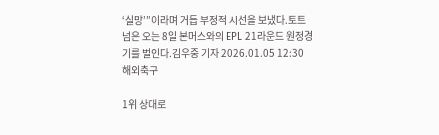‘실망’”이라며 거듭 부정적 시선을 보냈다.토트넘은 오는 8일 본머스와의 EPL 21라운드 원정경기를 벌인다.김우중 기자 2026.01.05 12:30
해외축구

1위 상대로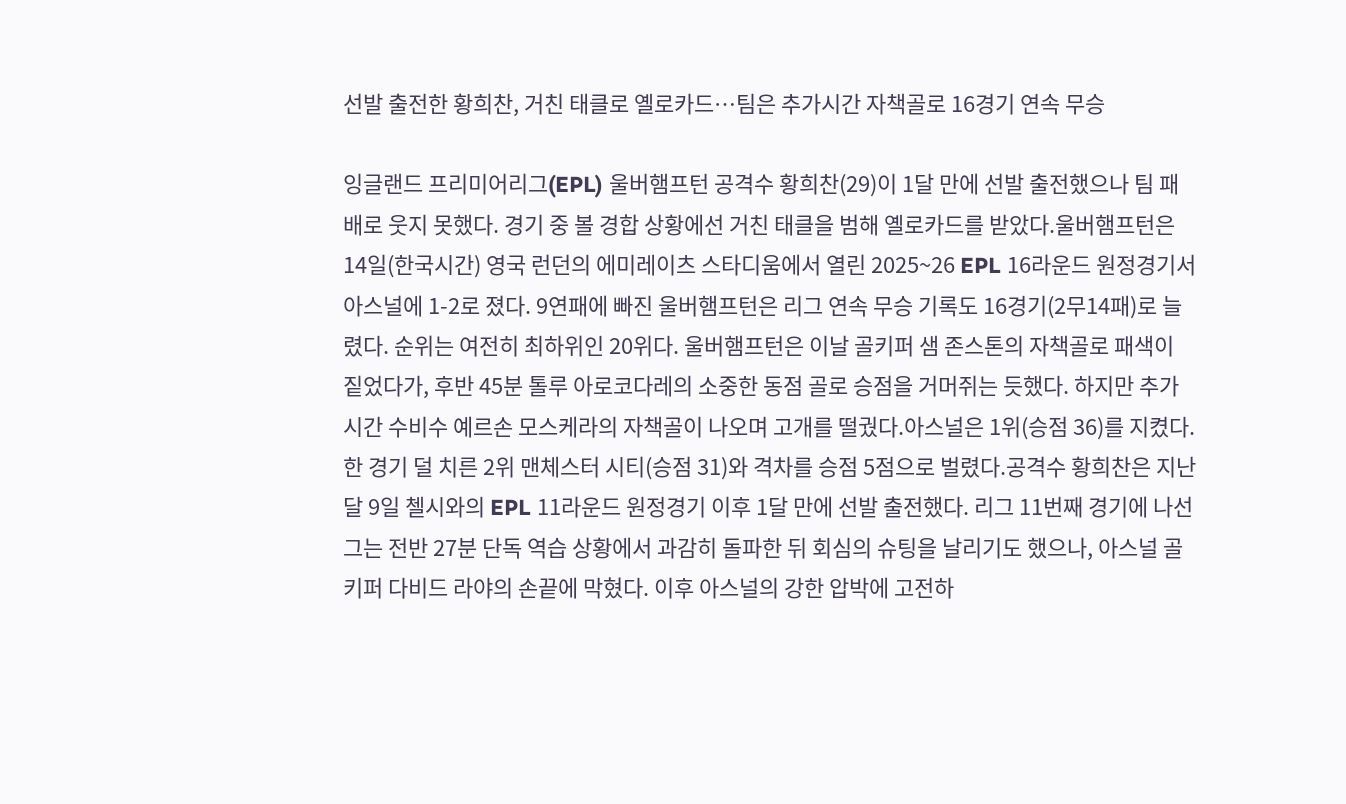선발 출전한 황희찬, 거친 태클로 옐로카드…팀은 추가시간 자책골로 16경기 연속 무승

잉글랜드 프리미어리그(EPL) 울버햄프턴 공격수 황희찬(29)이 1달 만에 선발 출전했으나 팀 패배로 웃지 못했다. 경기 중 볼 경합 상황에선 거친 태클을 범해 옐로카드를 받았다.울버햄프턴은 14일(한국시간) 영국 런던의 에미레이츠 스타디움에서 열린 2025~26 EPL 16라운드 원정경기서 아스널에 1-2로 졌다. 9연패에 빠진 울버햄프턴은 리그 연속 무승 기록도 16경기(2무14패)로 늘렸다. 순위는 여전히 최하위인 20위다. 울버햄프턴은 이날 골키퍼 샘 존스톤의 자책골로 패색이 짙었다가, 후반 45분 톨루 아로코다레의 소중한 동점 골로 승점을 거머쥐는 듯했다. 하지만 추가시간 수비수 예르손 모스케라의 자책골이 나오며 고개를 떨궜다.아스널은 1위(승점 36)를 지켰다. 한 경기 덜 치른 2위 맨체스터 시티(승점 31)와 격차를 승점 5점으로 벌렸다.공격수 황희찬은 지난달 9일 첼시와의 EPL 11라운드 원정경기 이후 1달 만에 선발 출전했다. 리그 11번째 경기에 나선 그는 전반 27분 단독 역습 상황에서 과감히 돌파한 뒤 회심의 슈팅을 날리기도 했으나, 아스널 골키퍼 다비드 라야의 손끝에 막혔다. 이후 아스널의 강한 압박에 고전하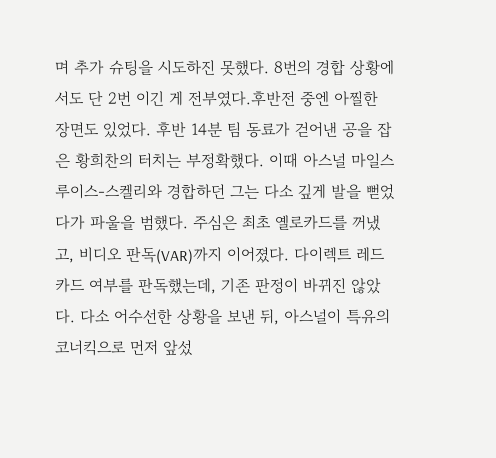며 추가 슈팅을 시도하진 못했다. 8번의 경합 상황에서도 단 2번 이긴 게 전부였다.후반전 중엔 아찔한 장면도 있었다. 후반 14분 팀 동료가 걷어낸 공을 잡은 황희찬의 터치는 부정확했다. 이때 아스널 마일스 루이스-스켈리와 경합하던 그는 다소 깊게 발을 뻗었다가 파울을 범했다. 주심은 최초 옐로카드를 꺼냈고, 비디오 판독(VAR)까지 이어졌다. 다이렉트 레드카드 여부를 판독했는데, 기존 판정이 바뀌진 않았다. 다소 어수선한 상황을 보낸 뒤, 아스널이 특유의 코너킥으로 먼저 앞섰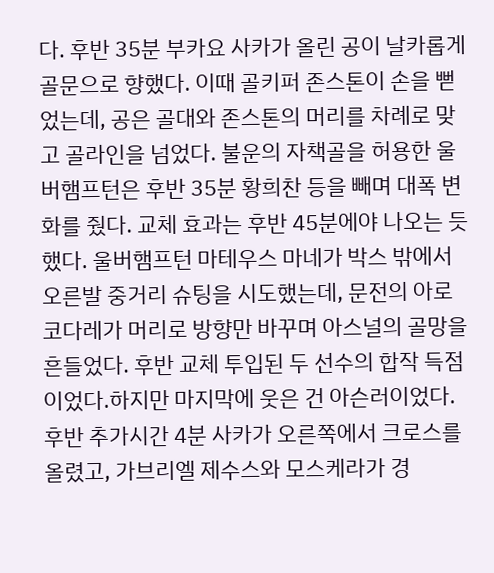다. 후반 35분 부카요 사카가 올린 공이 날카롭게 골문으로 향했다. 이때 골키퍼 존스톤이 손을 뻗었는데, 공은 골대와 존스톤의 머리를 차례로 맞고 골라인을 넘었다. 불운의 자책골을 허용한 울버햄프턴은 후반 35분 황희찬 등을 빼며 대폭 변화를 줬다. 교체 효과는 후반 45분에야 나오는 듯했다. 울버햄프턴 마테우스 마네가 박스 밖에서 오른발 중거리 슈팅을 시도했는데, 문전의 아로코다레가 머리로 방향만 바꾸며 아스널의 골망을 흔들었다. 후반 교체 투입된 두 선수의 합작 득점이었다.하지만 마지막에 웃은 건 아슨러이었다. 후반 추가시간 4분 사카가 오른쪽에서 크로스를 올렸고, 가브리엘 제수스와 모스케라가 경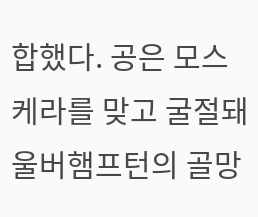합했다. 공은 모스케라를 맞고 굴절돼 울버햄프턴의 골망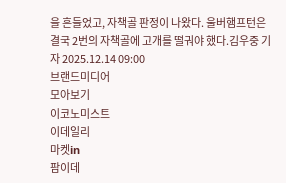을 흔들었고, 자책골 판정이 나왔다. 울버햄프턴은 결국 2번의 자책골에 고개를 떨궈야 했다.김우중 기자 2025.12.14 09:00
브랜드미디어
모아보기
이코노미스트
이데일리
마켓in
팜이데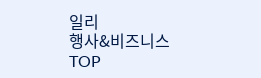일리
행사&비즈니스
TOP